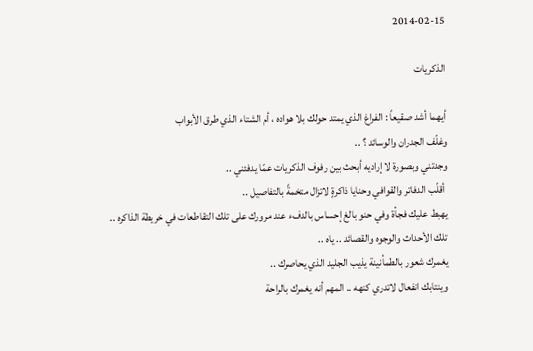2014-02-15

الذكريات

أيهما أشد صقيعاً : الفراغ الذي يمتد حولك بلا هواده ، أم الشتاء الذي طرق الأبواب
وغلّف الجدران والوسائد ؟ ..
وجدتني وبصورة لا إراديه أبحث بين رفوف الذكريات عمّا يدفئني ..
 أقلّب الدفاتر والقوافي وحنايا ذاكرةٍ لاتزال متخمةً بالتفاصيل ..
يهبط عليك فجأة وفي حنو بالغ إحساس بالدفء عند مرورك على تلك التقاطعات في خريطة الذاكره ..
تلك الأحداث والوجوه والقصائد .. ياه ..
يغمرك شعور بالطمأنينة يذيب الجليد الذي يحاصرك ..
وينتابك انفعال لاتدري كنهه .. المهم أنه يغمرك بالراحة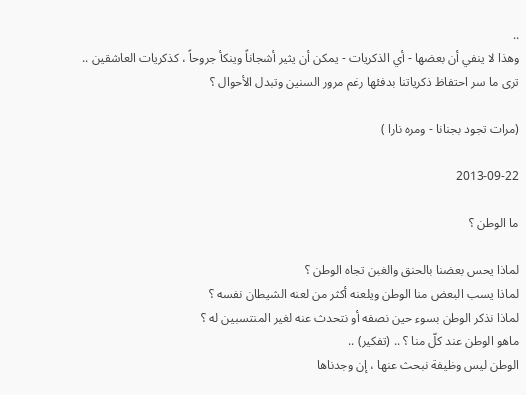..
وهذا لا ينفي أن بعضها - أي الذكريات - يمكن أن يثير أشجاناً وينكأ جروحاً ، كذكريات العاشقين ..
ترى ما سر احتفاظ ذكرياتنا بدفئها رغم مرور السنين وتبدل الأحوال ؟

(مرات تجود بجنانا - ومره نارا )

2013-09-22

ما الوطن ؟

لماذا يحس بعضنا بالحنق والغبن تجاه الوطن ؟
لماذا يسب البعض منا الوطن ويلعنه أكثر من لعنه الشيطان نفسه ؟
لماذا نذكر الوطن بسوء حين نصفه أو نتحدث عنه لغير المنتسبين له ؟
ماهو الوطن عند كلّ منا ؟ .. (تفكير) ..
الوطن ليس وظيفة نبحث عنها ، إن وجدناها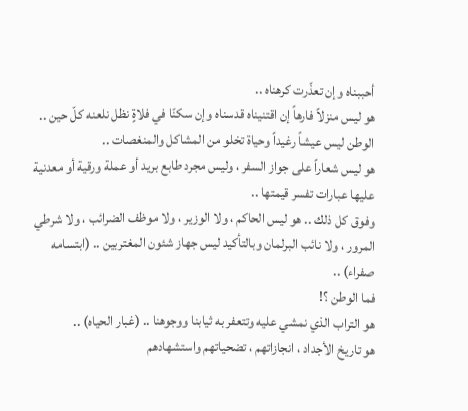أحببناه وإن تعذّرت كرهناه ..
هو ليس منزلاً فارهاً إن اقتنيناه قدسناه وإن سكنّا في فلاةٍ نظل نلعنه كلّ حين ..
الوطن ليس عيشاً رغيداً وحياة تخلو من المشاكل والمنغصات ..
هو ليس شعاراً على جواز السفر ، وليس مجرد طابع بريد أو عملة ورقية أو معدنية عليها عبارات تفسر قيمتها ..
وفوق كل ذلك .. هو ليس الحاكم ، ولا الوزير ، ولا موظف الضرائب ، ولا شرطي المرور ، ولا نائب البرلمان وبالتأكيد ليس جهاز شئون المغتربين .. (ابتسامه صفراء) ..
فما الوطن ؟!
هو التراب الذي نمشي عليه وتتعفر به ثيابنا ووجوهنا .. (غبار الحياه) ..
هو تاريخ الأجداد ، انجازاتهم ، تضحياتهم واستشهادهم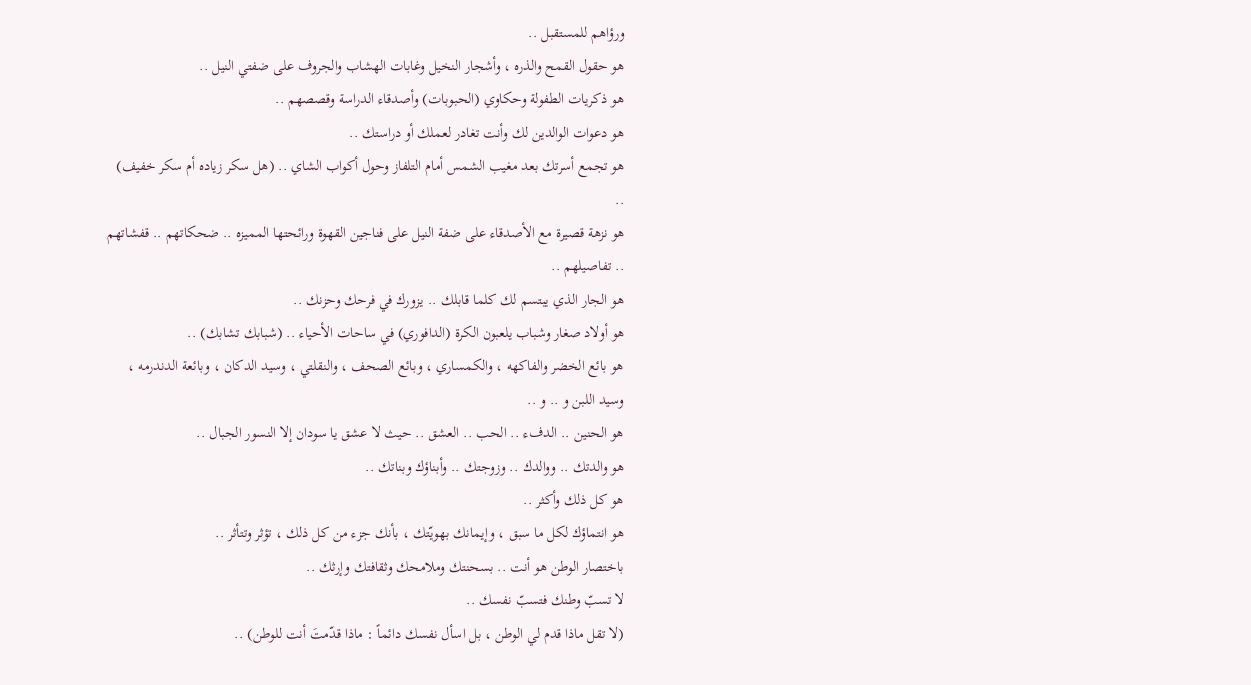ورؤاهم للمستقبل ..
هو حقول القمح والذره ، وأشجار النخيل وغابات الهشاب والجروف على ضفتي النيل ..
هو ذكريات الطفولة وحكاوي (الحبوبات) وأصدقاء الدراسة وقصصهم ..
هو دعوات الوالدين لك وأنت تغادر لعملك أو دراستك ..
هو تجمع أسرتك بعد مغيب الشمس أمام التلفاز وحول أكواب الشاي .. (هل سكر زياده أم سكر خفيف) ..
هو نزهة قصيرة مع الأصدقاء على ضفة النيل على فناجين القهوة ورائحتها المميزه .. ضحكاتهم .. قفشاتهم .. تفاصيلهم ..
هو الجار الذي يبتسم لك كلما قابلك .. يزورك في فرحك وحزنك ..
هو أولاد صغار وشباب يلعبون الكرة (الدافوري) في ساحات الأحياء .. (شبابك تشابك) ..
هو بائع الخضر والفاكهه ، والكمساري ، وبائع الصحف ، والنقلتي ، وسيد الدكان ، وبائعة الدندرمه ، وسيد اللبن و .. و ..
هو الحنين .. الدفء .. الحب .. العشق .. حيث لا عشق يا سودان إلا النسور الجبال ..
هو والدتك .. ووالدك .. وزوجتك .. وأبناؤك وبناتك ..
هو كل ذلك وأكثر ..
هو انتماؤك لكل ما سبق ، وإيمانك بهويّتك ، بأنك جزء من كل ذلك ، تؤثر وتتأثر ..
باختصار الوطن هو أنت .. بسحنتك وملامحك وثقافتك وإرثك ..
لا تسبّ وطنك فتسبّ نفسك ..
(لا تقل ماذا قدم لي الوطن ، بل اسأل نفسك دائماً : ماذا قدّمتَ أنت للوطن) ..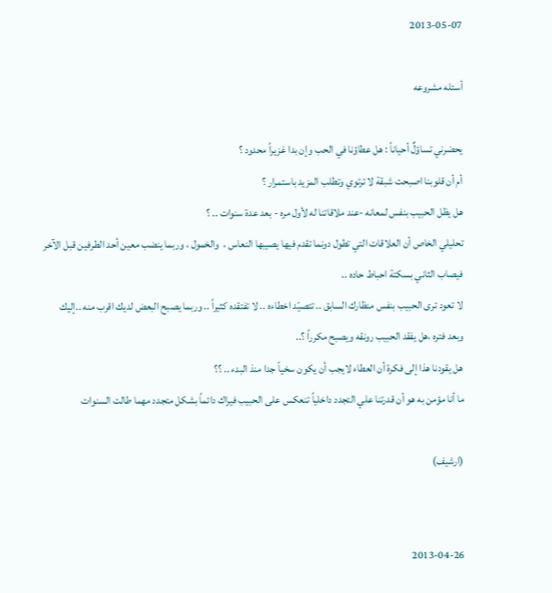2013-05-07

أسئله مشروعه

يحضرني تساؤلٌ أحياناً : هل عطاؤنا في الحب وإن بدا غزيراً محدود ؟
أم أن قلوبنا اصبحت شبقة لا ترتوي وتطلب المزيد باستمرار ؟
هل يظل الحبيب بنفس لمعانه -عند ملاقاتنا له لأول مره - بعد عدة سنوات .. ؟
تحليلي الخاص أن العلاقات التي تطول دونما تقدم فيها يصيبها النعاس ،  والخمول ، وربما ينضب معين أحد الطرفين قبل الآخر فيصاب الثاني بسكتة احباط حاده ..
لا تعود ترى الحبيب بنفس منظارك السابق .. تتصيّد اخطاءه .. لا تفتقده كثيراً .. وربما يصبح البعض لديك اقرب منه ..إليك
وبعد فتره ،هل يفقد الحبيب رونقه ويصبح مكرراً ؟..
هل يقودنا هذا إلى فكرة أن العطاء لايجب أن يكون سخياً جدا منذ البدء .. ؟؟
ما أنا مؤمن به هو أن قدرتنا علي التجدد داخلياً تنعكس على الحبيب فيراك دائماً بشكل متجدد مهما طالت السنوات

(ارشيف)


2013-04-26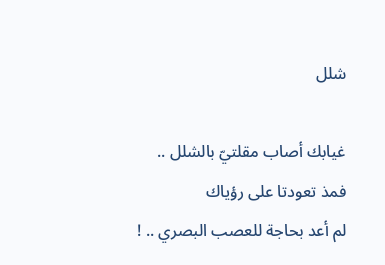شلل

غيابك أصاب مقلتيّ بالشلل ..
فمذ تعودتا على رؤياك
لم أعد بحاجة للعصب البصري .. !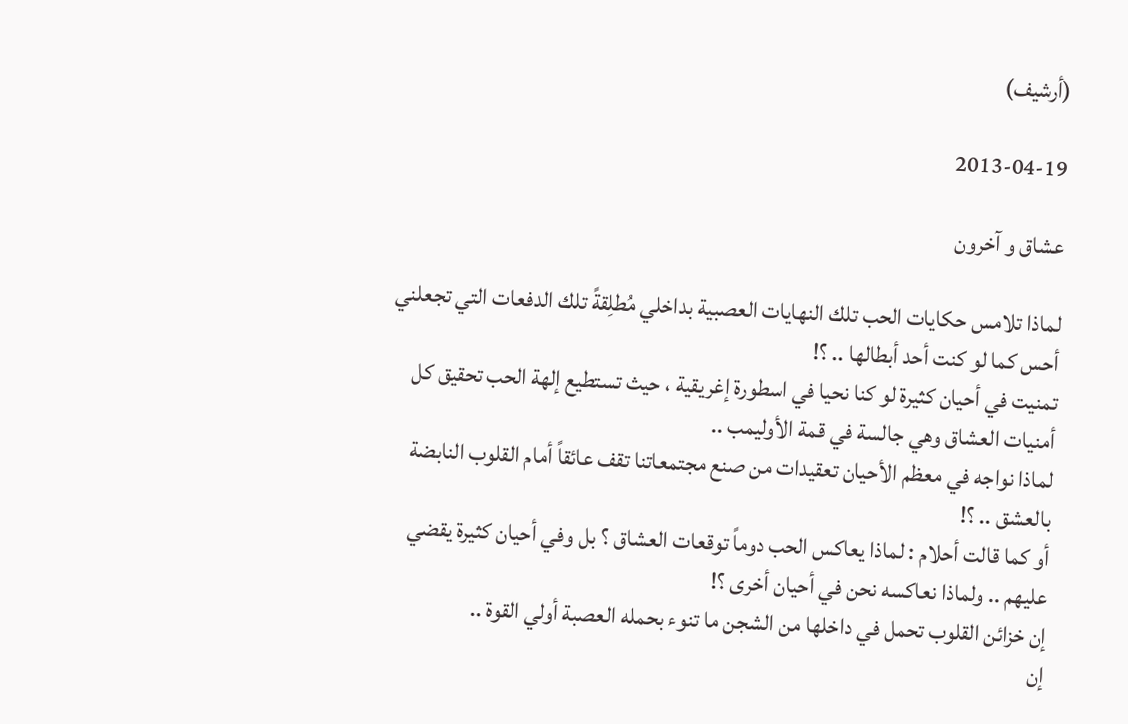(أرشيف)

2013-04-19

عشاق و آخرون

لماذا تلامس حكايات الحب تلك النهايات العصبية بداخلي مُطلِقةً تلك الدفعات التي تجعلني أحس كما لو كنت أحد أبطالها .. ؟!
تمنيت في أحيان كثيرة لو كنا نحيا في اسطورة إغريقية ، حيث تستطيع إلهة الحب تحقيق كل أمنيات العشاق وهي جالسة في قمة الأوليمب ..
لماذا نواجه في معظم الأحيان تعقيدات من صنع مجتمعاتنا تقف عائقاً أمام القلوب النابضة بالعشق .. ؟!
أو كما قالت أحلام : لماذا يعاكس الحب دوماً توقعات العشاق ؟ بل وفي أحيان كثيرة يقضي عليهم .. ولماذا نعاكسه نحن في أحيان أخرى ؟!
إن خزائن القلوب تحمل في داخلها من الشجن ما تنوء بحمله العصبة أولي القوة ..
إن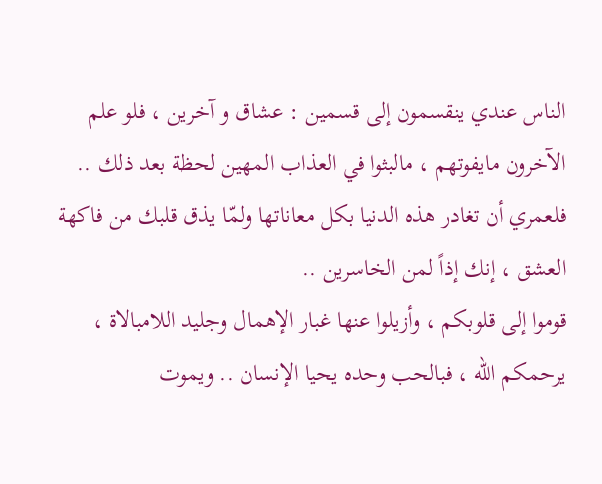الناس عندي ينقسمون إلى قسمين : عشاق و آخرين ، فلو علم الآخرون مايفوتهم ، مالبثوا في العذاب المهين لحظة بعد ذلك .. فلعمري أن تغادر هذه الدنيا بكل معاناتها ولمّا يذق قلبك من فاكهة العشق ، إنك إذاً لمن الخاسرين ..
قوموا إلى قلوبكم ، وأزيلوا عنها غبار الإهمال وجليد اللامبالاة ، يرحمكم الله ، فبالحب وحده يحيا الإنسان .. ويموت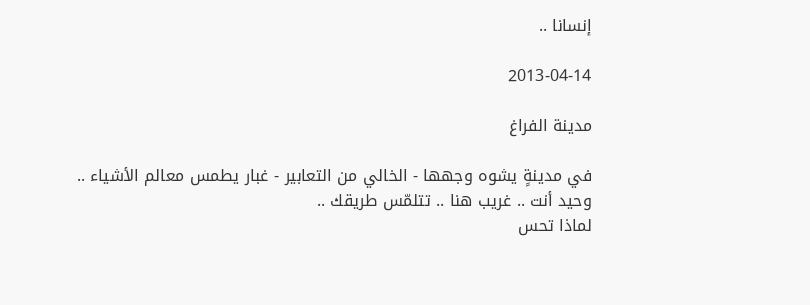إنسانا ..

2013-04-14

مدينة الفراغ

في مدينةٍ يشوه وجهها - الخالي من التعابير - غبار يطمس معالم الأشياء ..
وحيد أنت .. غريب هنا .. تتلمّس طريقك ..
لماذا تحس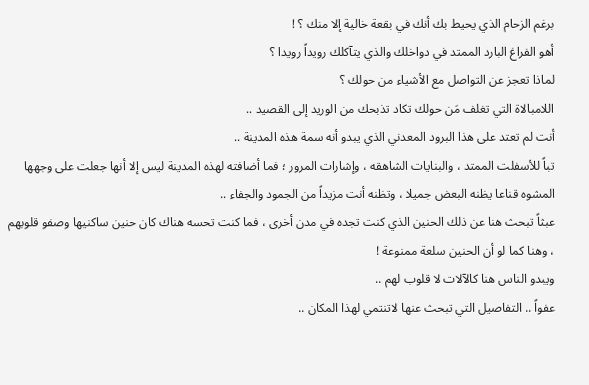برغم الزحام الذي يحيط بك أنك في بقعة خالية إلا منك ؟ !
أهو الفراغ البارد الممتد في دواخلك والذي يتآكلك رويداً رويدا ؟
لماذا تعجز عن التواصل مع الأشياء من حولك ؟
اللامبالاة التي تغلف مَن حولك تكاد تذبحك من الوريد إلى القصيد ..
أنت لم تعتد على هذا البرود المعدني الذي يبدو أنه سمة هذه المدينة ..
تباً للأسفلت الممتد ، والبنايات الشاهقه ، وإشارات المرور ؛ فما أضافته لهذه المدينة ليس إلا أنها جعلت على وجهها المشوه قناعا يظنه البعض جميلا ، وتظنه أنت مزيداً من الجمود والجفاء ..
عبثاً تبحث هنا عن ذلك الحنين الذي كنت تجده في مدن أخرى ، فما كنت تحسه هناك كان حنين ساكنيها وصفو قلوبهم ، وهنا كما لو أن الحنين سلعة ممنوعة !
ويبدو الناس هنا كالآلات لا قلوب لهم ..
عفواً .. التفاصيل التي تبحث عنها لاتنتمي لهذا المكان ..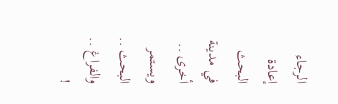الرجاء إعادة البحث في مدينة أخرى ..
ويستمر البحث .. والفراغ .. !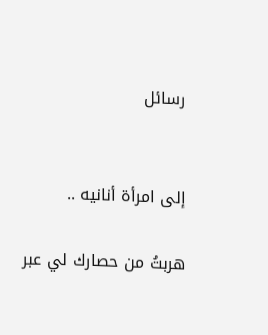رسائل


إلى امرأة أنانيه ..

هربتُ من حصارك لي عبر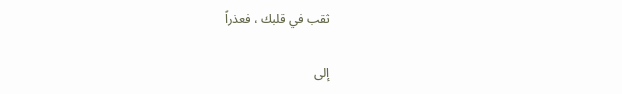ثقب في قلبك ، فعذراً

إلى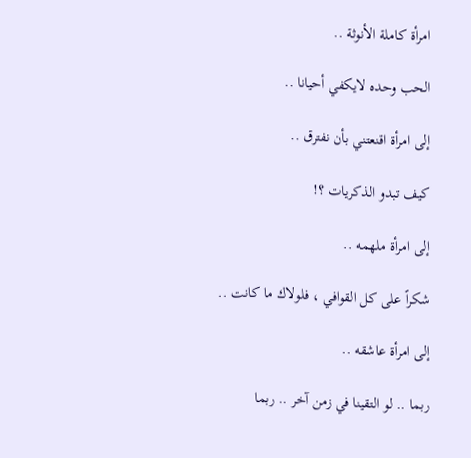امرأة كاملة الأنوثة ..

الحب وحده لايكفي أحيانا ..

إلى امرأة اقنعتني بأن نفترق ..

كيف تبدو الذكريات ؟!

إلى امرأة ملهمه ..

شكراً على كل القوافي ، فلولاك ما كانت ..

إلى امرأة عاشقه ..

ربما .. لو التقينا في زمن آخر .. ربما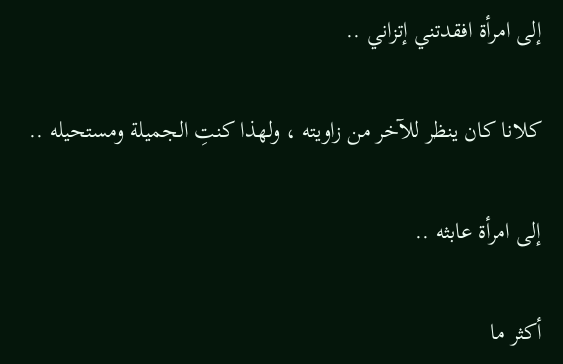إلى امرأة افقدتني إتزاني ..

كلانا كان ينظر للآخر من زاويته ، ولهذا كنتِ الجميلة ومستحيله ..

إلى امرأة عابثه ..

أكثر ما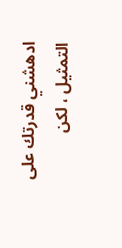ادهشني قدرتك على التمثيل ، لكن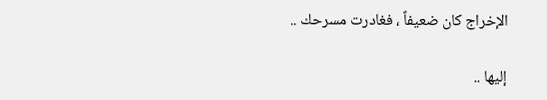الإخراج كان ضعيفاً ، فغادرت مسرحك ..

إليها ..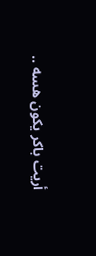أريت باكر يكون هسه ..